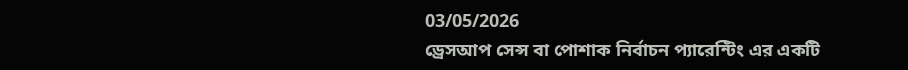03/05/2026
ড্রেসআপ সেন্স বা পোশাক নির্বাচন প্যারেন্টিং এর একটি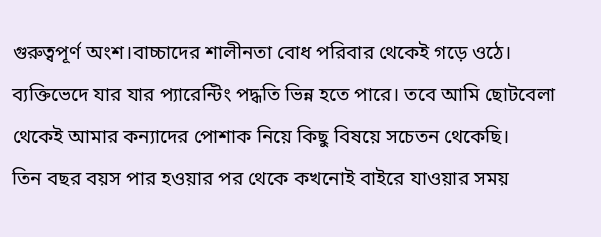গুরুত্বপূর্ণ অংশ।বাচ্চাদের শালীনতা বোধ পরিবার থেকেই গড়ে ওঠে।
ব্যক্তিভেদে যার যার প্যারেন্টিং পদ্ধতি ভিন্ন হতে পারে। তবে আমি ছোটবেলা থেকেই আমার কন্যাদের পোশাক নিয়ে কিছু বিষয়ে সচেতন থেকেছি।
তিন বছর বয়স পার হওয়ার পর থেকে কখনোই বাইরে যাওয়ার সময়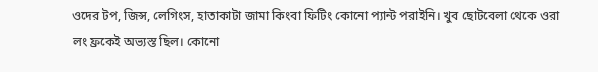ওদের টপ, জিন্স, লেগিংস, হাতাকাটা জামা কিংবা ফিটিং কোনো প্যান্ট পরাইনি। খুব ছোটবেলা থেকে ওরা লং ফ্রকেই অভ্যস্ত ছিল। কোনো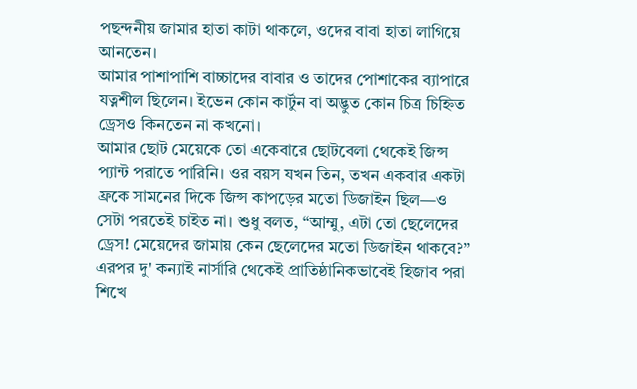পছন্দনীয় জামার হাতা কাটা থাকলে, ওদের বাবা হাতা লাগিয়ে আনতেন।
আমার পাশাপাশি বাচ্চাদের বাবার ও তাদের পোশাকের ব্যাপারে যত্নশীল ছিলেন। ইভেন কোন কার্টুন বা অদ্ভুত কোন চিত্র চিহ্নিত ড্রেসও কিনতেন না কখনো।
আমার ছোট মেয়েকে তো একেবারে ছোটবেলা থেকেই জিন্স প্যান্ট পরাতে পারিনি। ওর বয়স যখন তিন, তখন একবার একটা ফ্রকে সামনের দিকে জিন্স কাপড়ের মতো ডিজাইন ছিল—ও সেটা পরতেই চাইত না। শুধু বলত, “আম্মু, এটা তো ছেলেদের ড্রেস! মেয়েদের জামায় কেন ছেলেদের মতো ডিজাইন থাকবে?”
এরপর দু' কন্যাই নার্সারি থেকেই প্রাতিষ্ঠানিকভাবেই হিজাব পরা শিখে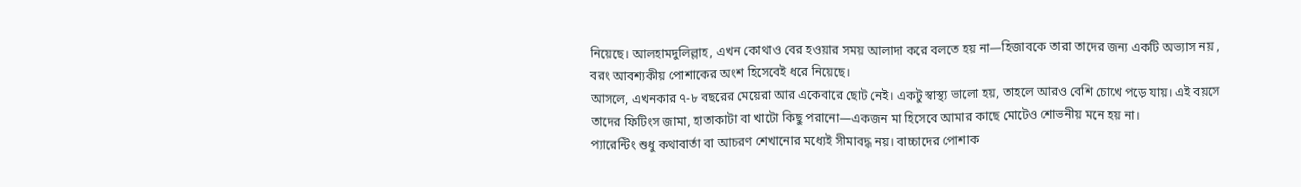নিয়েছে। আলহামদুলিল্লাহ, এখন কোথাও বের হওয়ার সময় আলাদা করে বলতে হয় না—হিজাবকে তারা তাদের জন্য একটি অভ্যাস নয় , বরং আবশ্যকীয় পোশাকের অংশ হিসেবেই ধরে নিয়েছে।
আসলে, এখনকার ৭-৮ বছরের মেয়েরা আর একেবারে ছোট নেই। একটু স্বাস্থ্য ভালো হয়, তাহলে আরও বেশি চোখে পড়ে যায়। এই বয়সে তাদের ফিটিংস জামা, হাতাকাটা বা খাটো কিছু পরানো—একজন মা হিসেবে আমার কাছে মোটেও শোভনীয় মনে হয় না।
প্যারেন্টিং শুধু কথাবার্তা বা আচরণ শেখানোর মধ্যেই সীমাবদ্ধ নয়। বাচ্চাদের পোশাক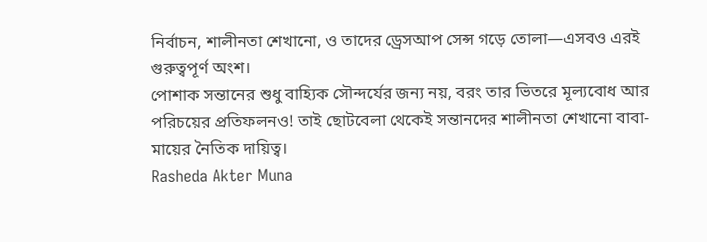নির্বাচন, শালীনতা শেখানো, ও তাদের ড্রেসআপ সেন্স গড়ে তোলা—এসবও এরই গুরুত্বপূর্ণ অংশ।
পোশাক সন্তানের শুধু বাহ্যিক সৌন্দর্যের জন্য নয়, বরং তার ভিতরে মূল্যবোধ আর পরিচয়ের প্রতিফলনও! তাই ছোটবেলা থেকেই সন্তানদের শালীনতা শেখানো বাবা-মায়ের নৈতিক দায়িত্ব।
Rasheda Akter Muna